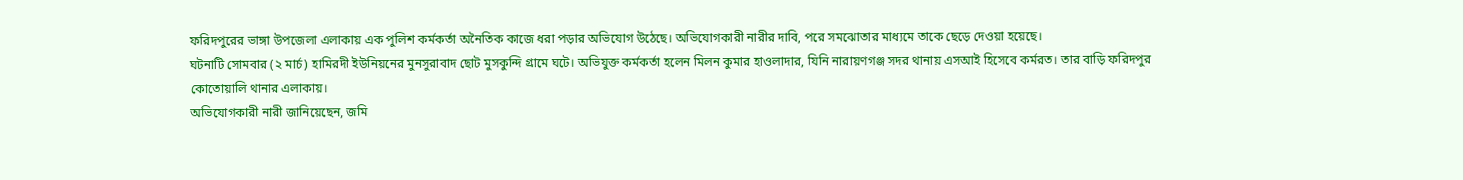ফরিদপুরের ভাঙ্গা উপজেলা এলাকায় এক পুলিশ কর্মকর্তা অনৈতিক কাজে ধরা পড়ার অভিযোগ উঠেছে। অভিযোগকারী নারীর দাবি, পরে সমঝোতার মাধ্যমে তাকে ছেড়ে দেওয়া হয়েছে।
ঘটনাটি সোমবার (২ মার্চ) হামিরদী ইউনিয়নের মুনসুরাবাদ ছোট মুসকুন্দি গ্রামে ঘটে। অভিযুক্ত কর্মকর্তা হলেন মিলন কুমার হাওলাদার, যিনি নারায়ণগঞ্জ সদর থানায় এসআই হিসেবে কর্মরত। তার বাড়ি ফরিদপুর কোতোয়ালি থানার এলাকায়।
অভিযোগকারী নারী জানিয়েছেন, জমি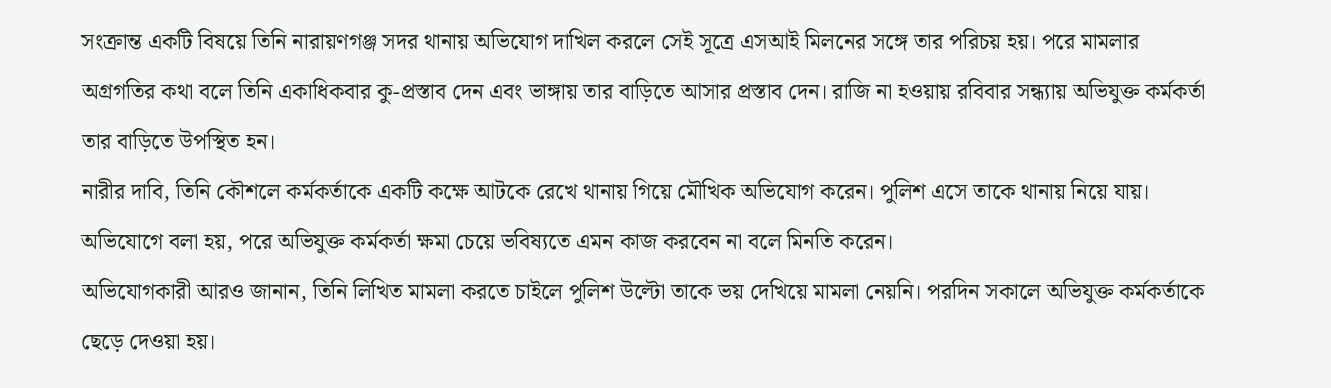সংক্রান্ত একটি বিষয়ে তিনি নারায়ণগঞ্জ সদর থানায় অভিযোগ দাখিল করলে সেই সূত্রে এসআই মিলনের সঙ্গে তার পরিচয় হয়। পরে মামলার অগ্রগতির কথা বলে তিনি একাধিকবার কু-প্রস্তাব দেন এবং ভাঙ্গায় তার বাড়িতে আসার প্রস্তাব দেন। রাজি না হওয়ায় রবিবার সন্ধ্যায় অভিযুক্ত কর্মকর্তা তার বাড়িতে উপস্থিত হন।
নারীর দাবি, তিনি কৌশলে কর্মকর্তাকে একটি কক্ষে আটকে রেখে থানায় গিয়ে মৌখিক অভিযোগ করেন। পুলিশ এসে তাকে থানায় নিয়ে যায়। অভিযোগে বলা হয়, পরে অভিযুক্ত কর্মকর্তা ক্ষমা চেয়ে ভবিষ্যতে এমন কাজ করবেন না বলে মিনতি করেন।
অভিযোগকারী আরও জানান, তিনি লিখিত মামলা করতে চাইলে পুলিশ উল্টো তাকে ভয় দেখিয়ে মামলা নেয়নি। পরদিন সকালে অভিযুক্ত কর্মকর্তাকে ছেড়ে দেওয়া হয়।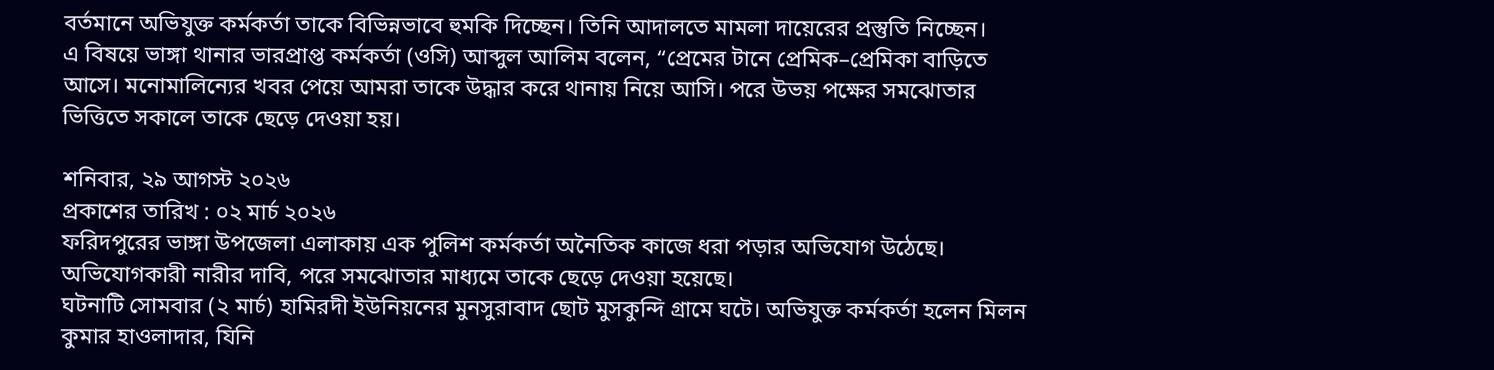বর্তমানে অভিযুক্ত কর্মকর্তা তাকে বিভিন্নভাবে হুমকি দিচ্ছেন। তিনি আদালতে মামলা দায়েরের প্রস্তুতি নিচ্ছেন।
এ বিষয়ে ভাঙ্গা থানার ভারপ্রাপ্ত কর্মকর্তা (ওসি) আব্দুল আলিম বলেন, “প্রেমের টানে প্রেমিক–প্রেমিকা বাড়িতে আসে। মনোমালিন্যের খবর পেয়ে আমরা তাকে উদ্ধার করে থানায় নিয়ে আসি। পরে উভয় পক্ষের সমঝোতার ভিত্তিতে সকালে তাকে ছেড়ে দেওয়া হয়।

শনিবার, ২৯ আগস্ট ২০২৬
প্রকাশের তারিখ : ০২ মার্চ ২০২৬
ফরিদপুরের ভাঙ্গা উপজেলা এলাকায় এক পুলিশ কর্মকর্তা অনৈতিক কাজে ধরা পড়ার অভিযোগ উঠেছে। অভিযোগকারী নারীর দাবি, পরে সমঝোতার মাধ্যমে তাকে ছেড়ে দেওয়া হয়েছে।
ঘটনাটি সোমবার (২ মার্চ) হামিরদী ইউনিয়নের মুনসুরাবাদ ছোট মুসকুন্দি গ্রামে ঘটে। অভিযুক্ত কর্মকর্তা হলেন মিলন কুমার হাওলাদার, যিনি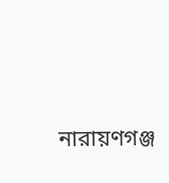নারায়ণগঞ্জ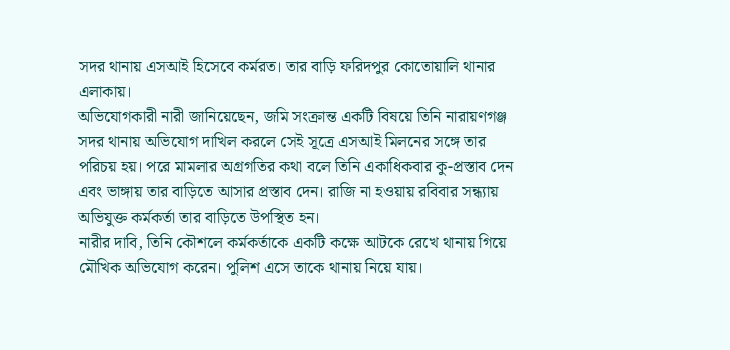সদর থানায় এসআই হিসেবে কর্মরত। তার বাড়ি ফরিদপুর কোতোয়ালি থানার এলাকায়।
অভিযোগকারী নারী জানিয়েছেন, জমি সংক্রান্ত একটি বিষয়ে তিনি নারায়ণগঞ্জ সদর থানায় অভিযোগ দাখিল করলে সেই সূত্রে এসআই মিলনের সঙ্গে তার পরিচয় হয়। পরে মামলার অগ্রগতির কথা বলে তিনি একাধিকবার কু-প্রস্তাব দেন এবং ভাঙ্গায় তার বাড়িতে আসার প্রস্তাব দেন। রাজি না হওয়ায় রবিবার সন্ধ্যায় অভিযুক্ত কর্মকর্তা তার বাড়িতে উপস্থিত হন।
নারীর দাবি, তিনি কৌশলে কর্মকর্তাকে একটি কক্ষে আটকে রেখে থানায় গিয়ে মৌখিক অভিযোগ করেন। পুলিশ এসে তাকে থানায় নিয়ে যায়।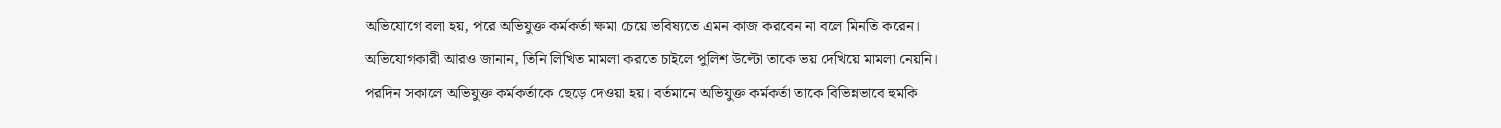অভিযোগে বলা হয়, পরে অভিযুক্ত কর্মকর্তা ক্ষমা চেয়ে ভবিষ্যতে এমন কাজ করবেন না বলে মিনতি করেন।
অভিযোগকারী আরও জানান, তিনি লিখিত মামলা করতে চাইলে পুলিশ উল্টো তাকে ভয় দেখিয়ে মামলা নেয়নি। পরদিন সকালে অভিযুক্ত কর্মকর্তাকে ছেড়ে দেওয়া হয়। বর্তমানে অভিযুক্ত কর্মকর্তা তাকে বিভিন্নভাবে হুমকি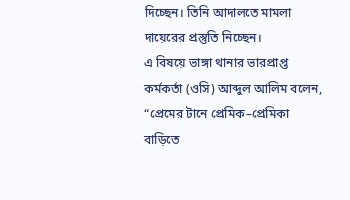দিচ্ছেন। তিনি আদালতে মামলা দায়েরের প্রস্তুতি নিচ্ছেন।
এ বিষয়ে ভাঙ্গা থানার ভারপ্রাপ্ত কর্মকর্তা (ওসি) আব্দুল আলিম বলেন, “প্রেমের টানে প্রেমিক–প্রেমিকা বাড়িতে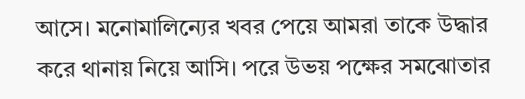আসে। মনোমালিন্যের খবর পেয়ে আমরা তাকে উদ্ধার করে থানায় নিয়ে আসি। পরে উভয় পক্ষের সমঝোতার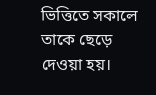ভিত্তিতে সকালে তাকে ছেড়ে দেওয়া হয়।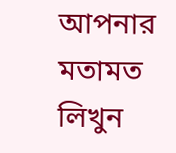আপনার মতামত লিখুন